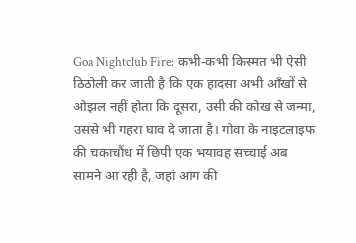Goa Nightclub Fire: कभी-कभी किस्मत भी ऐसी ठिठोली कर जाती है कि एक हादसा अभी आँखों से ओझल नहीं होता कि दूसरा, उसी की कोख से जन्मा, उससे भी गहरा घाव दे जाता है। गोवा के नाइटलाइफ की चकाचौंध में छिपी एक भयावह सच्चाई अब सामने आ रही है, जहां आग की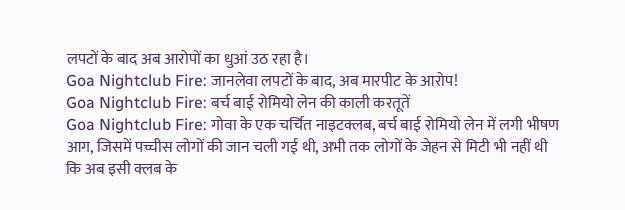लपटों के बाद अब आरोपों का धुआं उठ रहा है।
Goa Nightclub Fire: जानलेवा लपटों के बाद, अब मारपीट के आरोप!
Goa Nightclub Fire: बर्च बाई रोमियो लेन की काली करतूतें
Goa Nightclub Fire: गोवा के एक चर्चित नाइटक्लब, बर्च बाई रोमियो लेन में लगी भीषण आग, जिसमें पच्चीस लोगों की जान चली गई थी, अभी तक लोगों के जेहन से मिटी भी नहीं थी कि अब इसी क्लब के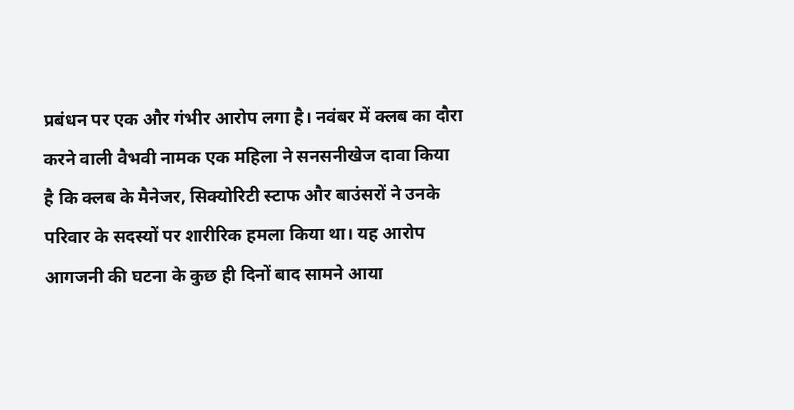प्रबंधन पर एक और गंभीर आरोप लगा है। नवंबर में क्लब का दौरा करने वाली वैभवी नामक एक महिला ने सनसनीखेज दावा किया है कि क्लब के मैनेजर, सिक्योरिटी स्टाफ और बाउंसरों ने उनके परिवार के सदस्यों पर शारीरिक हमला किया था। यह आरोप आगजनी की घटना के कुछ ही दिनों बाद सामने आया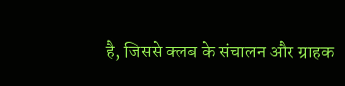है, जिससे क्लब के संचालन और ग्राहक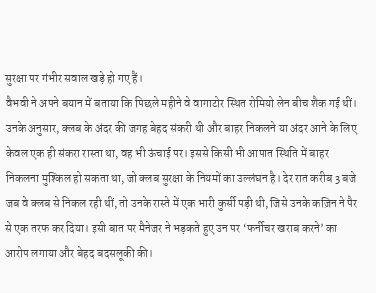सुरक्षा पर गंभीर सवाल खड़े हो गए हैं।
वैभवी ने अपने बयान में बताया कि पिछले महीने वे वागाटोर स्थित रोमियो लेन बीच शैक गई थीं। उनके अनुसार, क्लब के अंदर की जगह बेहद संकरी थी और बाहर निकलने या अंदर आने के लिए केवल एक ही संकरा रास्ता था, वह भी ऊंचाई पर। इससे किसी भी आपात स्थिति में बाहर निकलना मुश्किल हो सकता था, जो क्लब सुरक्षा के नियमों का उल्लंघन है। देर रात करीब 3 बजे जब वे क्लब से निकल रही थीं, तो उनके रास्ते में एक भारी कुर्सी पड़ी थी, जिसे उनके कज़िन ने पैर से एक तरफ कर दिया। इसी बात पर मैनेजर ने भड़कते हुए उन पर ‘फर्नीचर खराब करने’ का आरोप लगाया और बेहद बदसलूकी की।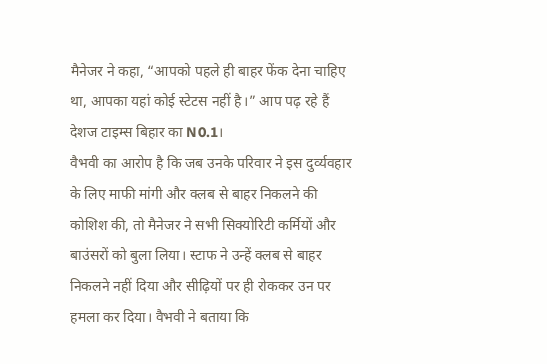मैनेजर ने कहा, “आपको पहले ही बाहर फेंक देना चाहिए था, आपका यहां कोई स्टेटस नहीं है।” आप पढ़ रहे हैं देशज टाइम्स बिहार का N0.1।
वैभवी का आरोप है कि जब उनके परिवार ने इस दुर्व्यवहार के लिए माफी मांगी और क्लब से बाहर निकलने की कोशिश की, तो मैनेजर ने सभी सिक्योरिटी कर्मियों और बाउंसरों को बुला लिया। स्टाफ ने उन्हें क्लब से बाहर निकलने नहीं दिया और सीढ़ियों पर ही रोककर उन पर हमला कर दिया। वैभवी ने बताया कि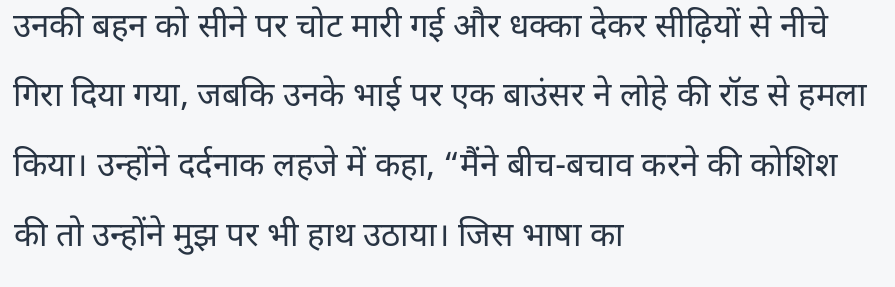उनकी बहन को सीने पर चोट मारी गई और धक्का देकर सीढ़ियों से नीचे गिरा दिया गया, जबकि उनके भाई पर एक बाउंसर ने लोहे की रॉड से हमला किया। उन्होंने दर्दनाक लहजे में कहा, “मैंने बीच-बचाव करने की कोशिश की तो उन्होंने मुझ पर भी हाथ उठाया। जिस भाषा का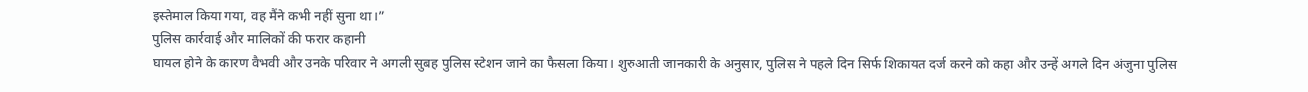इस्तेमाल किया गया, वह मैंने कभी नहीं सुना था।”
पुलिस कार्रवाई और मालिकों की फरार कहानी
घायल होने के कारण वैभवी और उनके परिवार ने अगली सुबह पुलिस स्टेशन जाने का फैसला किया। शुरुआती जानकारी के अनुसार, पुलिस ने पहले दिन सिर्फ शिकायत दर्ज करने को कहा और उन्हें अगले दिन अंजुना पुलिस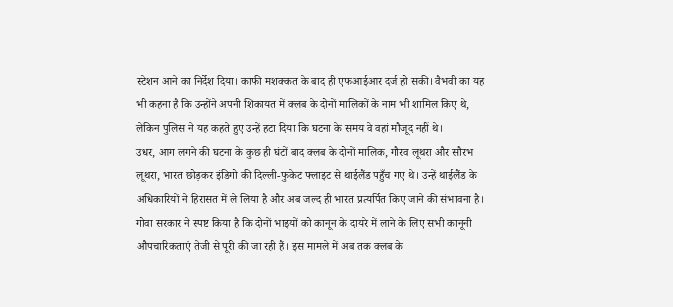स्टेशन आने का निर्देश दिया। काफी मशक्कत के बाद ही एफआईआर दर्ज हो सकी। वैभवी का यह भी कहना है कि उन्होंने अपनी शिकायत में क्लब के दोनों मालिकों के नाम भी शामिल किए थे, लेकिन पुलिस ने यह कहते हुए उन्हें हटा दिया कि घटना के समय वे वहां मौजूद नहीं थे।
उधर, आग लगने की घटना के कुछ ही घंटों बाद क्लब के दोनों मालिक, गौरव लूथरा और सौरभ लूथरा, भारत छोड़कर इंडिगो की दिल्ली-फुकेट फ्लाइट से थाईलैंड पहुँच गए थे। उन्हें थाईलैंड के अधिकारियों ने हिरासत में ले लिया है और अब जल्द ही भारत प्रत्यर्पित किए जाने की संभावना है। गोवा सरकार ने स्पष्ट किया है कि दोनों भाइयों को कानून के दायरे में लाने के लिए सभी कानूनी औपचारिकताएं तेजी से पूरी की जा रही हैं। इस मामले में अब तक क्लब के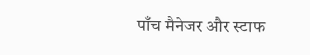पाँच मैनेजर और स्टाफ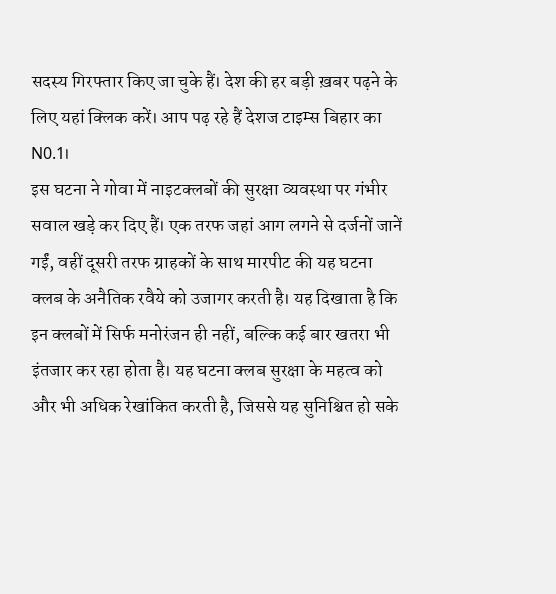सदस्य गिरफ्तार किए जा चुके हैं। देश की हर बड़ी ख़बर पढ़ने के लिए यहां क्लिक करें। आप पढ़ रहे हैं देशज टाइम्स बिहार का N0.1।
इस घटना ने गोवा में नाइटक्लबों की सुरक्षा व्यवस्था पर गंभीर सवाल खड़े कर दिए हैं। एक तरफ जहां आग लगने से दर्जनों जानें गईं, वहीं दूसरी तरफ ग्राहकों के साथ मारपीट की यह घटना क्लब के अनैतिक रवैये को उजागर करती है। यह दिखाता है कि इन क्लबों में सिर्फ मनोरंजन ही नहीं, बल्कि कई बार खतरा भी इंतजार कर रहा होता है। यह घटना क्लब सुरक्षा के महत्व को और भी अधिक रेखांकित करती है, जिससे यह सुनिश्चित हो सके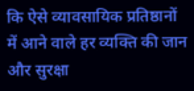कि ऐसे व्यावसायिक प्रतिष्ठानों में आने वाले हर व्यक्ति की जान और सुरक्षा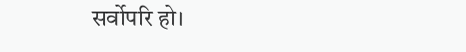सर्वोपरि हो।